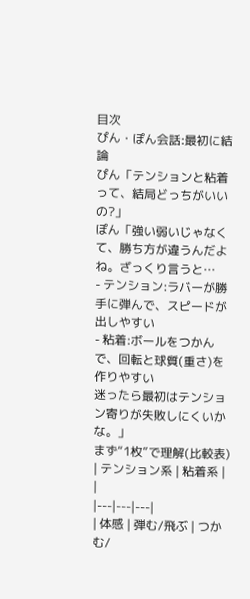目次
ぴん・ぽん会話:最初に結論
ぴん「テンションと粘着って、結局どっちがいいの?」
ぽん「強い弱いじゃなくて、勝ち方が違うんだよね。ざっくり言うと…
- テンション:ラバーが勝手に弾んで、スピードが出しやすい
- 粘着:ボールをつかんで、回転と球質(重さ)を作りやすい
迷ったら最初はテンション寄りが失敗しにくいかな。」
まず“1枚”で理解(比較表)
| テンション系 | 粘着系 | |
|---|---|---|
| 体感 | 弾む/飛ぶ | つかむ/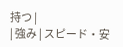持つ |
| 強み | スピード・安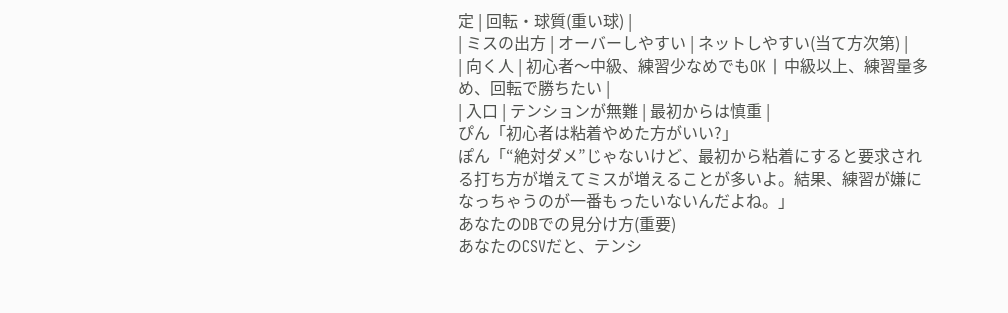定 | 回転・球質(重い球) |
| ミスの出方 | オーバーしやすい | ネットしやすい(当て方次第) |
| 向く人 | 初心者〜中級、練習少なめでもOK | 中級以上、練習量多め、回転で勝ちたい |
| 入口 | テンションが無難 | 最初からは慎重 |
ぴん「初心者は粘着やめた方がいい?」
ぽん「“絶対ダメ”じゃないけど、最初から粘着にすると要求される打ち方が増えてミスが増えることが多いよ。結果、練習が嫌になっちゃうのが一番もったいないんだよね。」
あなたのDBでの見分け方(重要)
あなたのCSVだと、テンシ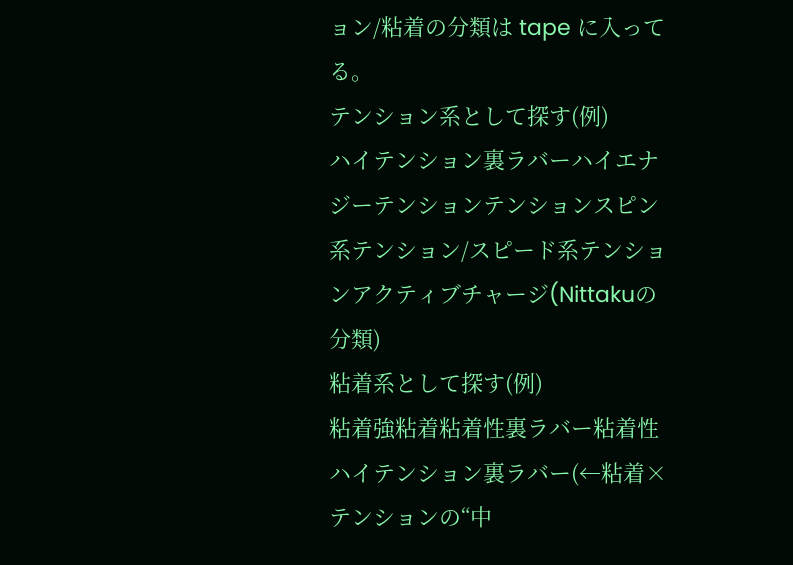ョン/粘着の分類は tape に入ってる。
テンション系として探す(例)
ハイテンション裏ラバーハイエナジーテンションテンションスピン系テンション/スピード系テンションアクティブチャージ(Nittakuの分類)
粘着系として探す(例)
粘着強粘着粘着性裏ラバー粘着性ハイテンション裏ラバー(←粘着×テンションの“中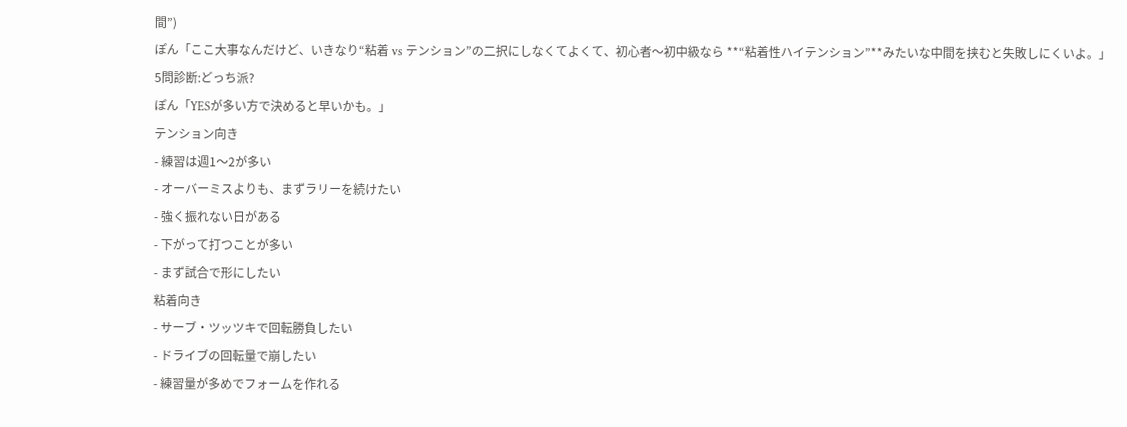間”)
ぽん「ここ大事なんだけど、いきなり“粘着 vs テンション”の二択にしなくてよくて、初心者〜初中級なら **“粘着性ハイテンション”**みたいな中間を挟むと失敗しにくいよ。」
5問診断:どっち派?
ぽん「YESが多い方で決めると早いかも。」
テンション向き
- 練習は週1〜2が多い
- オーバーミスよりも、まずラリーを続けたい
- 強く振れない日がある
- 下がって打つことが多い
- まず試合で形にしたい
粘着向き
- サーブ・ツッツキで回転勝負したい
- ドライブの回転量で崩したい
- 練習量が多めでフォームを作れる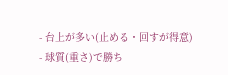- 台上が多い(止める・回すが得意)
- 球質(重さ)で勝ち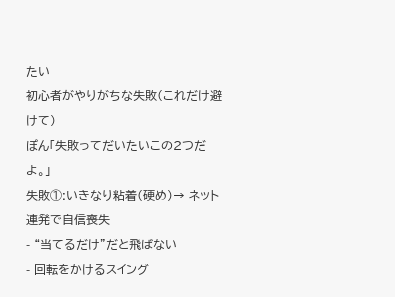たい
初心者がやりがちな失敗(これだけ避けて)
ぽん「失敗ってだいたいこの2つだよ。」
失敗①:いきなり粘着(硬め)→ ネット連発で自信喪失
- “当てるだけ”だと飛ばない
- 回転をかけるスイング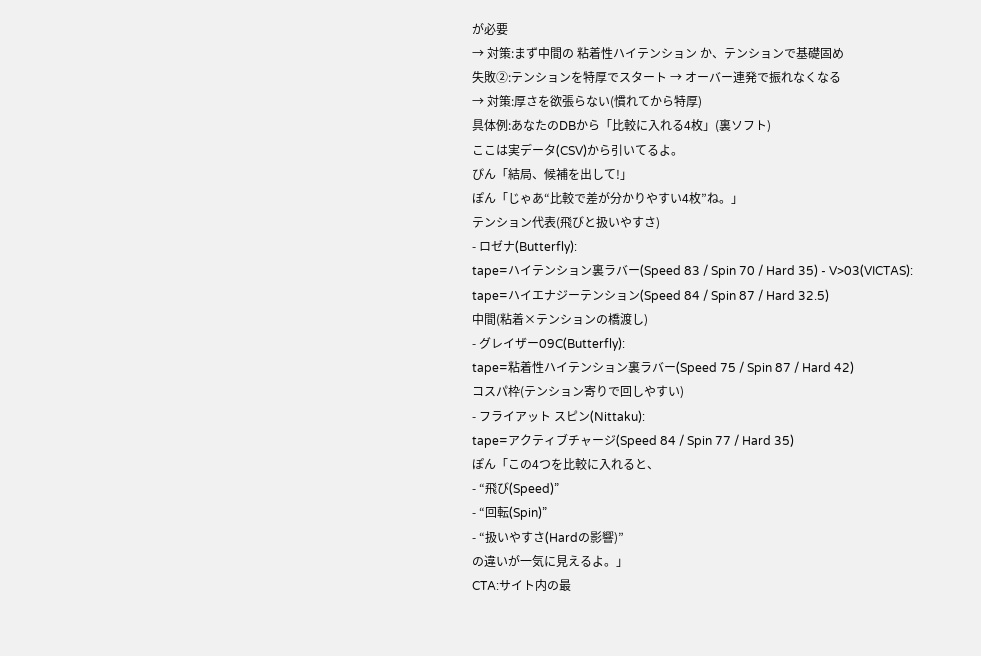が必要
→ 対策:まず中間の 粘着性ハイテンション か、テンションで基礎固め
失敗②:テンションを特厚でスタート → オーバー連発で振れなくなる
→ 対策:厚さを欲張らない(慣れてから特厚)
具体例:あなたのDBから「比較に入れる4枚」(裏ソフト)
ここは実データ(CSV)から引いてるよ。
ぴん「結局、候補を出して!」
ぽん「じゃあ“比較で差が分かりやすい4枚”ね。」
テンション代表(飛びと扱いやすさ)
- ロゼナ(Butterfly):
tape=ハイテンション裏ラバー(Speed 83 / Spin 70 / Hard 35) - V>03(VICTAS):
tape=ハイエナジーテンション(Speed 84 / Spin 87 / Hard 32.5)
中間(粘着×テンションの橋渡し)
- グレイザー09C(Butterfly):
tape=粘着性ハイテンション裏ラバー(Speed 75 / Spin 87 / Hard 42)
コスパ枠(テンション寄りで回しやすい)
- フライアット スピン(Nittaku):
tape=アクティブチャージ(Speed 84 / Spin 77 / Hard 35)
ぽん「この4つを比較に入れると、
- “飛び(Speed)”
- “回転(Spin)”
- “扱いやすさ(Hardの影響)”
の違いが一気に見えるよ。」
CTA:サイト内の最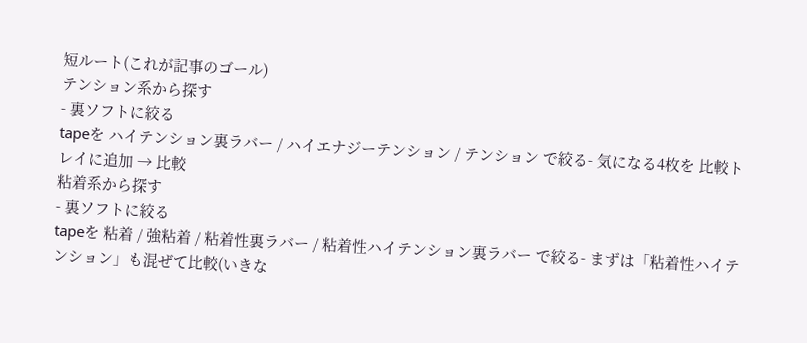短ルート(これが記事のゴール)
テンション系から探す
- 裏ソフトに絞る
tapeを ハイテンション裏ラバー / ハイエナジーテンション / テンション で絞る- 気になる4枚を 比較トレイに追加 → 比較
粘着系から探す
- 裏ソフトに絞る
tapeを 粘着 / 強粘着 / 粘着性裏ラバー / 粘着性ハイテンション裏ラバー で絞る- まずは「粘着性ハイテンション」も混ぜて比較(いきな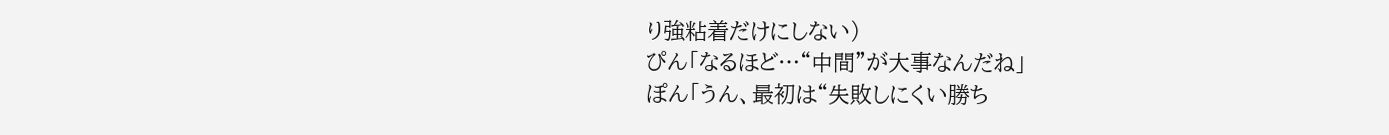り強粘着だけにしない)
ぴん「なるほど…“中間”が大事なんだね」
ぽん「うん、最初は“失敗しにくい勝ち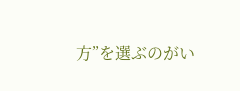方”を選ぶのがい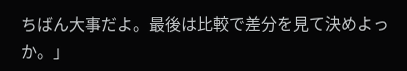ちばん大事だよ。最後は比較で差分を見て決めよっか。」